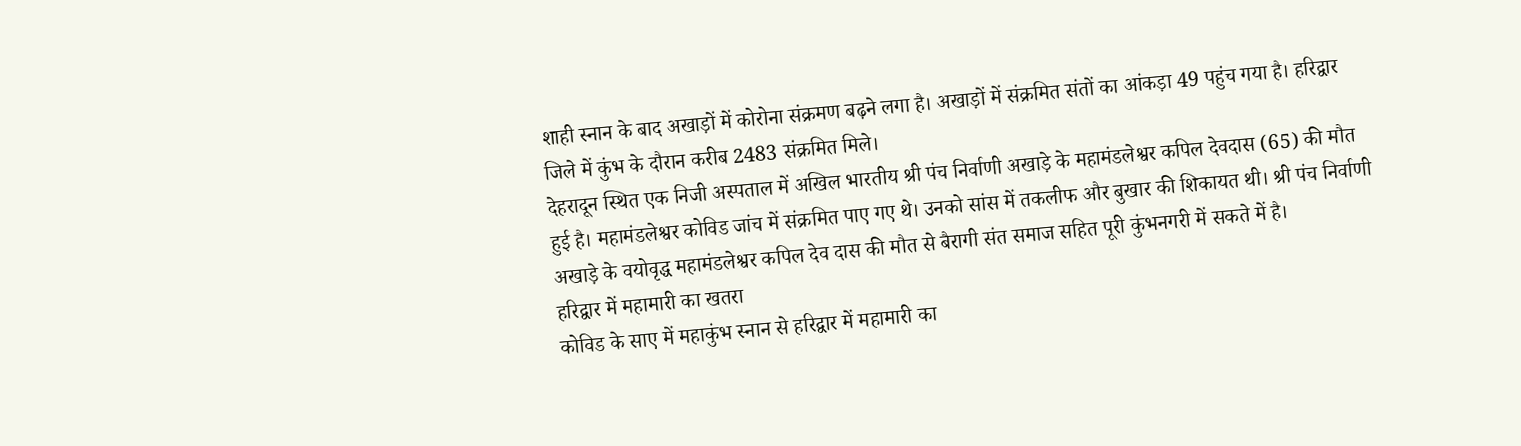शाही स्नान के बाद अखाड़ों में कोरोना संक्रमण बढ़ने लगा है। अखाड़ों में संक्रमित संतों का आंकड़ा 49 पहुंच गया है। हरिद्वार जिले में कुंभ के दौरान करीब 2483 संक्रमित मिले।
देहरादून स्थित एक निजी अस्पताल में अखिल भारतीय श्री पंच निर्वाणी अखाड़े के महामंडलेश्वर कपिल देवदास (65) की मौत हुई है। महामंडलेश्वर कोविड जांच में संक्रमित पाए गए थे। उनको सांस में तकलीफ और बुखार की शिकायत थी। श्री पंच निर्वाणी अखाड़े के वयोवृद्ध महामंडलेश्वर कपिल देव दास की मौत से बैरागी संत समाज सहित पूरी कुंभनगरी में सकते में है।
हरिद्वार में महामारी का खतरा
कोविड के साए में महाकुंभ स्नान से हरिद्वार में महामारी का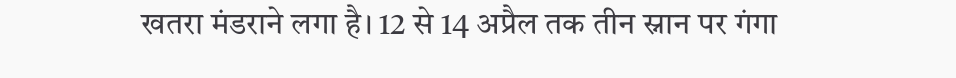खतरा मंडराने लगा है। 12 से 14 अप्रैल तक तीन स्नान पर गंगा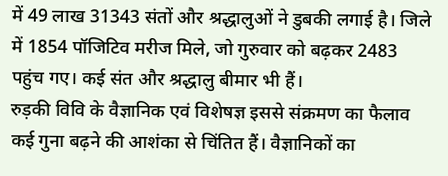में 49 लाख 31343 संतों और श्रद्धालुओं ने डुबकी लगाई है। जिले में 1854 पॉजिटिव मरीज मिले, जो गुरुवार को बढ़कर 2483 पहुंच गए। कई संत और श्रद्धालु बीमार भी हैं।
रुड़की विवि के वैज्ञानिक एवं विशेषज्ञ इससे संक्रमण का फैलाव कई गुना बढ़ने की आशंका से चिंतित हैं। वैज्ञानिकों का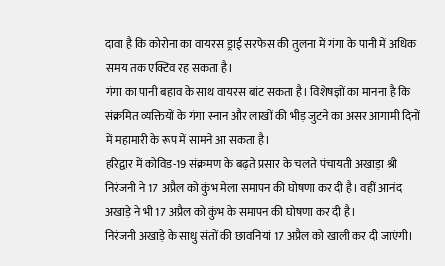दावा है कि कोरोना का वायरस ड्राई सरफेस की तुलना में गंगा के पानी में अधिक समय तक एक्टिव रह सकता है।
गंगा का पानी बहाव के साथ वायरस बांट सकता है। विशेषज्ञों का मानना है कि संक्रमित व्यक्तियों के गंगा स्नान और लाखों की भीड़ जुटने का असर आगामी दिनों में महामारी के रूप में सामने आ सकता है।
हरिद्वार में कोविड-19 संक्रमण के बढ़ते प्रसार के चलते पंचायती अखाड़ा श्री निरंजनी ने 17 अप्रैल को कुंभ मेला समापन की घोषणा कर दी है। वहीं आनंद अखाड़े ने भी 17 अप्रैल को कुंभ के समापन की घोषणा कर दी है।
निरंजनी अखाड़े के साधु संतों की छावनियां 17 अप्रैल को खाली कर दी जाएंगी।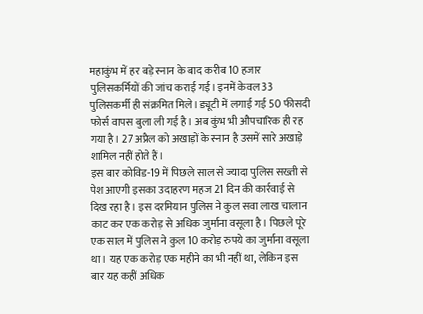महाकुंभ में हर बड़े स्नान के बाद करीब 10 हजार पुलिसकर्मियों की जांच कराई गई। इनमें केवल 33 पुलिसकर्मी ही संक्रमित मिले। ड्यूटी में लगाई गई 50 फीसदी फोर्स वापस बुला ली गई है। अब कुंभ भी औपचारिक ही रह गया है। 27 अप्रैल को अखाड़ों के स्नान है उसमें सारे अखाड़े शामिल नहीं होते हैं।
इस बार कोविड-19 में पिछले साल से ज्यादा पुलिस सख्ती से पेश आएगी इसका उदाहरण महज 21 दिन की कार्रवाई से दिख रहा है। इस दरमियान पुलिस ने कुल सवा लाख चालान काट कर एक करोड़ से अधिक जुर्माना वसूला है। पिछले पूरे एक साल में पुलिस ने कुल 10 करोड़ रुपये का जुर्माना वसूला था। यह एक करोड़ एक महीने का भी नहीं था, लेकिन इस बार यह कहीं अधिक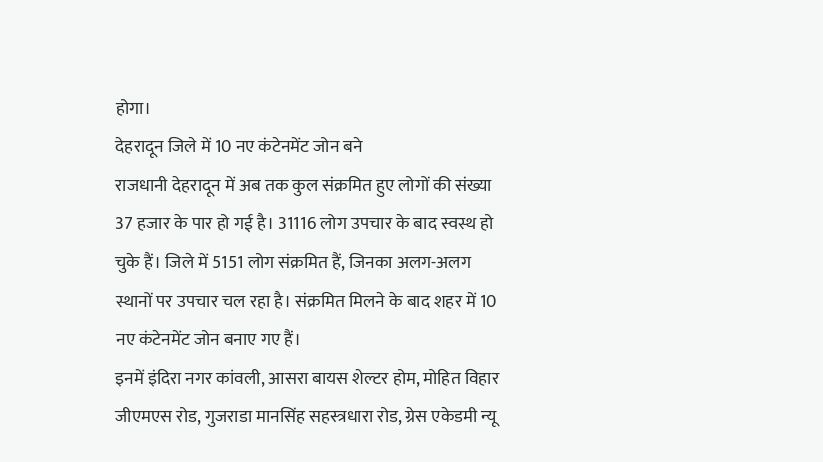होगा।
देहरादून जिले में 10 नए कंटेनमेंट जोन बने
राजधानी देहरादून में अब तक कुल संक्रमित हुए लोगों की संख्या 37 हजार के पार हो गई है। 31116 लोग उपचार के बाद स्वस्थ हो चुके हैं। जिले में 5151 लोग संक्रमित हैं, जिनका अलग-अलग स्थानों पर उपचार चल रहा है। संक्रमित मिलने के बाद शहर में 10 नए कंटेनमेंट जोन बनाए गए हैं।
इनमें इंदिरा नगर कांवली, आसरा बायस शेल्टर होम, मोहित विहार जीएमएस रोड, गुजराडा मानसिंह सहस्त्रधारा रोड, ग्रेस एकेडमी न्यू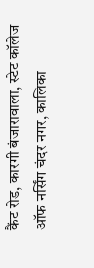कैंट रोड, कारगी बंजारावाला, स्टेट कॉलेज ऑफ नर्सिंग चंदर नगर, कालिका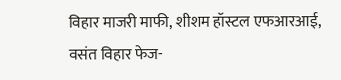विहार माजरी माफी, शीशम हॉस्टल एफआरआई, वसंत विहार फेज-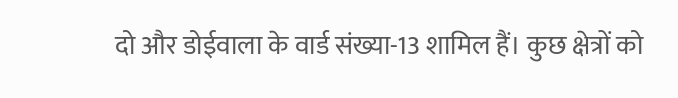दो और डोईवाला के वार्ड संख्या-13 शामिल हैं। कुछ क्षेत्रों को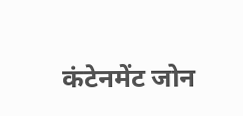कंटेनमेंट जोन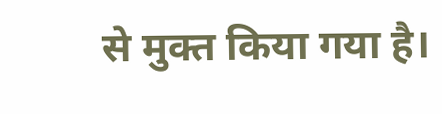से मुक्त किया गया है।